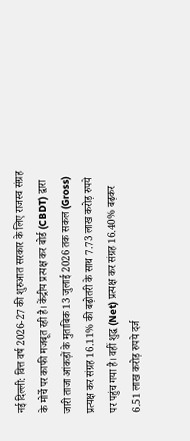नई दिल्ली: वित्त वर्ष 2026-27 की शुरुआत सरकार के लिए राजस्व संग्रह के मोर्चे पर काफी मजबूत रही है। केंद्रीय प्रत्यक्ष कर बोर्ड (CBDT) द्वारा जारी ताजा आंकड़ों के मुताबिक 13 जुलाई 2026 तक सकल (Gross) प्रत्यक्ष कर संग्रह 16.11% की बढ़ोतरी के साथ 7.73 लाख करोड़ रुपये पर पहुंच गया है। वहीं शुद्ध (Net) प्रत्यक्ष कर संग्रह 16.40% बढ़कर 6.51 लाख करोड़ रुपये दर्ज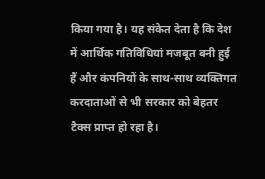किया गया है। यह संकेत देता है कि देश में आर्थिक गतिविधियां मजबूत बनी हुई हैं और कंपनियों के साथ-साथ व्यक्तिगत करदाताओं से भी सरकार को बेहतर टैक्स प्राप्त हो रहा है।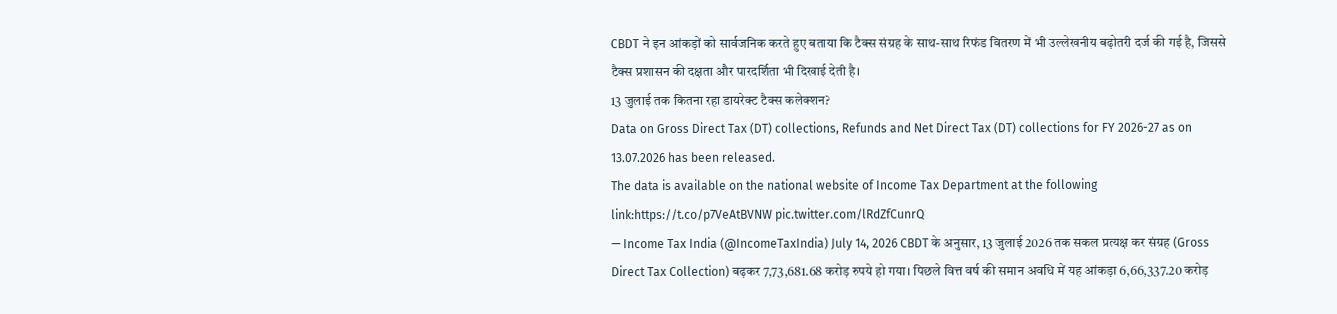CBDT ने इन आंकड़ों को सार्वजनिक करते हुए बताया कि टैक्स संग्रह के साथ-साथ रिफंड वितरण में भी उल्लेखनीय बढ़ोतरी दर्ज की गई है, जिससे टैक्स प्रशासन की दक्षता और पारदर्शिता भी दिखाई देती है।
13 जुलाई तक कितना रहा डायरेक्ट टैक्स कलेक्शन?
Data on Gross Direct Tax (DT) collections, Refunds and Net Direct Tax (DT) collections for FY 2026-27 as on 13.07.2026 has been released.
The data is available on the national website of Income Tax Department at the following link:https://t.co/p7VeAtBVNW pic.twitter.com/lRdZfCunrQ
— Income Tax India (@IncomeTaxIndia) July 14, 2026 CBDT के अनुसार, 13 जुलाई 2026 तक सकल प्रत्यक्ष कर संग्रह (Gross Direct Tax Collection) बढ़कर 7,73,681.68 करोड़ रुपये हो गया। पिछले वित्त वर्ष की समान अवधि में यह आंकड़ा 6,66,337.20 करोड़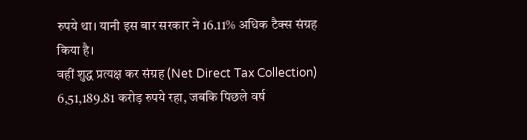रुपये था। यानी इस बार सरकार ने 16.11% अधिक टैक्स संग्रह किया है।
वहीं शुद्ध प्रत्यक्ष कर संग्रह (Net Direct Tax Collection) 6,51,189.81 करोड़ रुपये रहा, जबकि पिछले वर्ष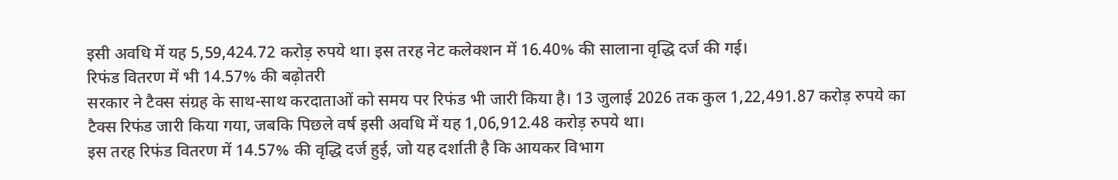इसी अवधि में यह 5,59,424.72 करोड़ रुपये था। इस तरह नेट कलेक्शन में 16.40% की सालाना वृद्धि दर्ज की गई।
रिफंड वितरण में भी 14.57% की बढ़ोतरी
सरकार ने टैक्स संग्रह के साथ-साथ करदाताओं को समय पर रिफंड भी जारी किया है। 13 जुलाई 2026 तक कुल 1,22,491.87 करोड़ रुपये का टैक्स रिफंड जारी किया गया, जबकि पिछले वर्ष इसी अवधि में यह 1,06,912.48 करोड़ रुपये था।
इस तरह रिफंड वितरण में 14.57% की वृद्धि दर्ज हुई, जो यह दर्शाती है कि आयकर विभाग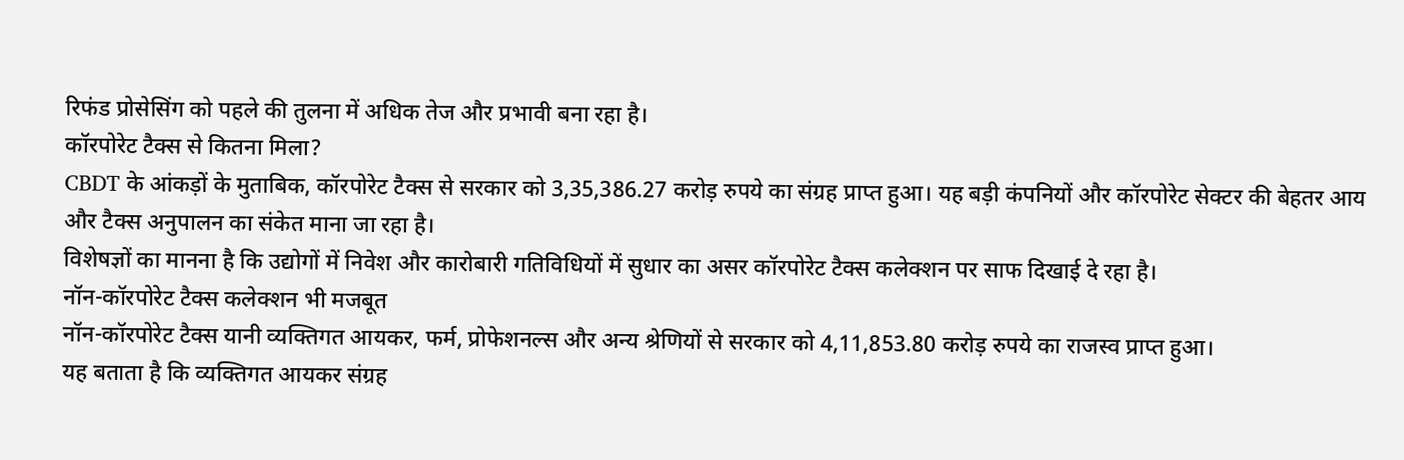रिफंड प्रोसेसिंग को पहले की तुलना में अधिक तेज और प्रभावी बना रहा है।
कॉरपोरेट टैक्स से कितना मिला?
CBDT के आंकड़ों के मुताबिक, कॉरपोरेट टैक्स से सरकार को 3,35,386.27 करोड़ रुपये का संग्रह प्राप्त हुआ। यह बड़ी कंपनियों और कॉरपोरेट सेक्टर की बेहतर आय और टैक्स अनुपालन का संकेत माना जा रहा है।
विशेषज्ञों का मानना है कि उद्योगों में निवेश और कारोबारी गतिविधियों में सुधार का असर कॉरपोरेट टैक्स कलेक्शन पर साफ दिखाई दे रहा है।
नॉन-कॉरपोरेट टैक्स कलेक्शन भी मजबूत
नॉन-कॉरपोरेट टैक्स यानी व्यक्तिगत आयकर, फर्म, प्रोफेशनल्स और अन्य श्रेणियों से सरकार को 4,11,853.80 करोड़ रुपये का राजस्व प्राप्त हुआ।
यह बताता है कि व्यक्तिगत आयकर संग्रह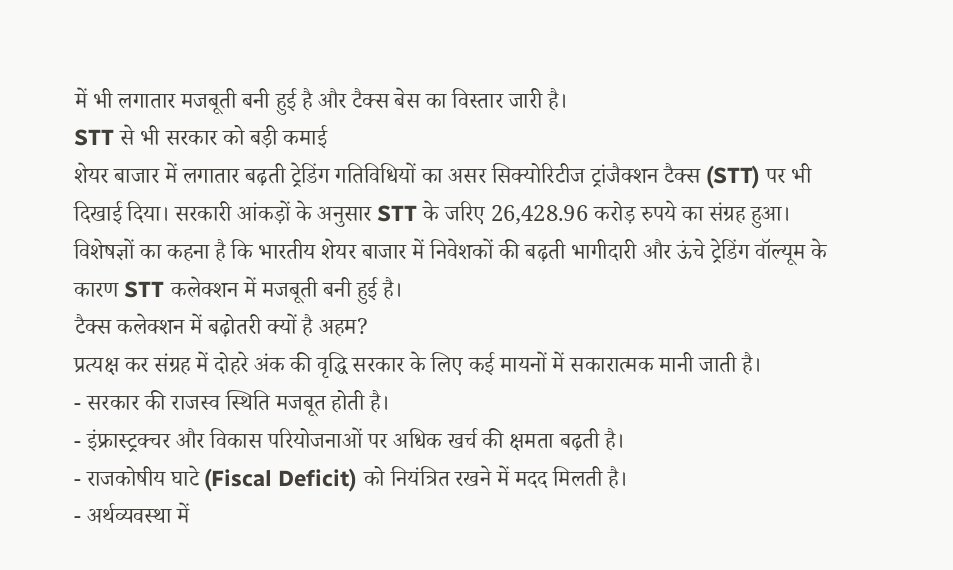में भी लगातार मजबूती बनी हुई है और टैक्स बेस का विस्तार जारी है।
STT से भी सरकार को बड़ी कमाई
शेयर बाजार में लगातार बढ़ती ट्रेडिंग गतिविधियों का असर सिक्योरिटीज ट्रांजैक्शन टैक्स (STT) पर भी दिखाई दिया। सरकारी आंकड़ों के अनुसार STT के जरिए 26,428.96 करोड़ रुपये का संग्रह हुआ।
विशेषज्ञों का कहना है कि भारतीय शेयर बाजार में निवेशकों की बढ़ती भागीदारी और ऊंचे ट्रेडिंग वॉल्यूम के कारण STT कलेक्शन में मजबूती बनी हुई है।
टैक्स कलेक्शन में बढ़ोतरी क्यों है अहम?
प्रत्यक्ष कर संग्रह में दोहरे अंक की वृद्धि सरकार के लिए कई मायनों में सकारात्मक मानी जाती है।
- सरकार की राजस्व स्थिति मजबूत होती है।
- इंफ्रास्ट्रक्चर और विकास परियोजनाओं पर अधिक खर्च की क्षमता बढ़ती है।
- राजकोषीय घाटे (Fiscal Deficit) को नियंत्रित रखने में मदद मिलती है।
- अर्थव्यवस्था में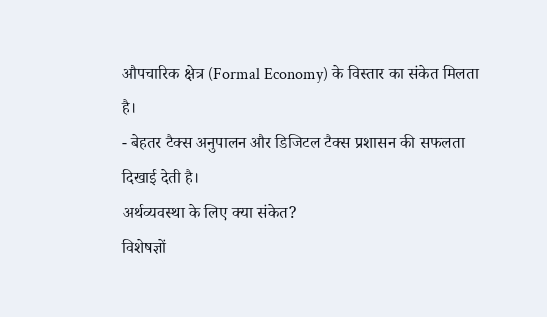औपचारिक क्षेत्र (Formal Economy) के विस्तार का संकेत मिलता है।
- बेहतर टैक्स अनुपालन और डिजिटल टैक्स प्रशासन की सफलता दिखाई देती है।
अर्थव्यवस्था के लिए क्या संकेत?
विशेषज्ञों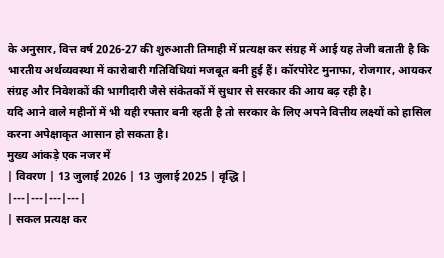के अनुसार, वित्त वर्ष 2026-27 की शुरुआती तिमाही में प्रत्यक्ष कर संग्रह में आई यह तेजी बताती है कि भारतीय अर्थव्यवस्था में कारोबारी गतिविधियां मजबूत बनी हुई हैं। कॉरपोरेट मुनाफा, रोजगार, आयकर संग्रह और निवेशकों की भागीदारी जैसे संकेतकों में सुधार से सरकार की आय बढ़ रही है।
यदि आने वाले महीनों में भी यही रफ्तार बनी रहती है तो सरकार के लिए अपने वित्तीय लक्ष्यों को हासिल करना अपेक्षाकृत आसान हो सकता है।
मुख्य आंकड़े एक नजर में
| विवरण | 13 जुलाई 2026 | 13 जुलाई 2025 | वृद्धि |
|---|---|---|---|
| सकल प्रत्यक्ष कर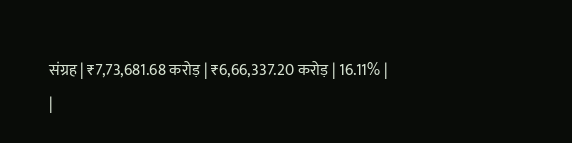संग्रह | ₹7,73,681.68 करोड़ | ₹6,66,337.20 करोड़ | 16.11% |
|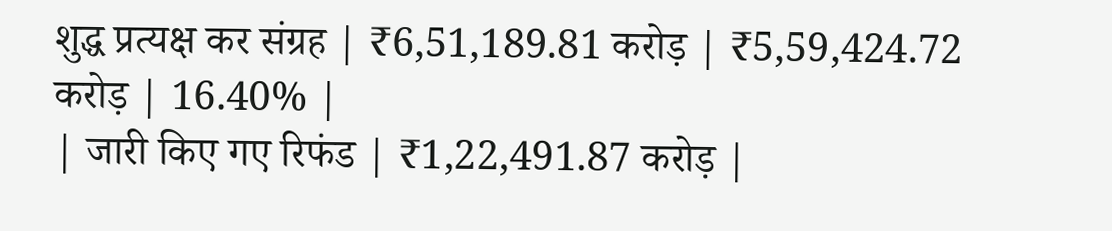शुद्ध प्रत्यक्ष कर संग्रह | ₹6,51,189.81 करोड़ | ₹5,59,424.72 करोड़ | 16.40% |
| जारी किए गए रिफंड | ₹1,22,491.87 करोड़ |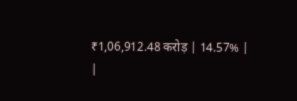₹1,06,912.48 करोड़ | 14.57% |
|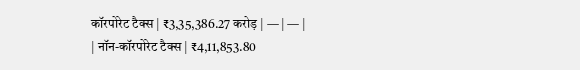कॉरपोरेट टैक्स | ₹3,35,386.27 करोड़ | — | — |
| नॉन-कॉरपोरेट टैक्स | ₹4,11,853.80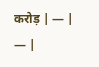करोड़ | — | — |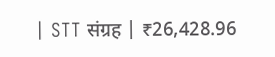| STT संग्रह | ₹26,428.96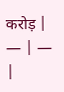करोड़ | — | — |